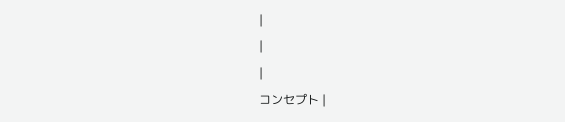|
|
|
コンセプト |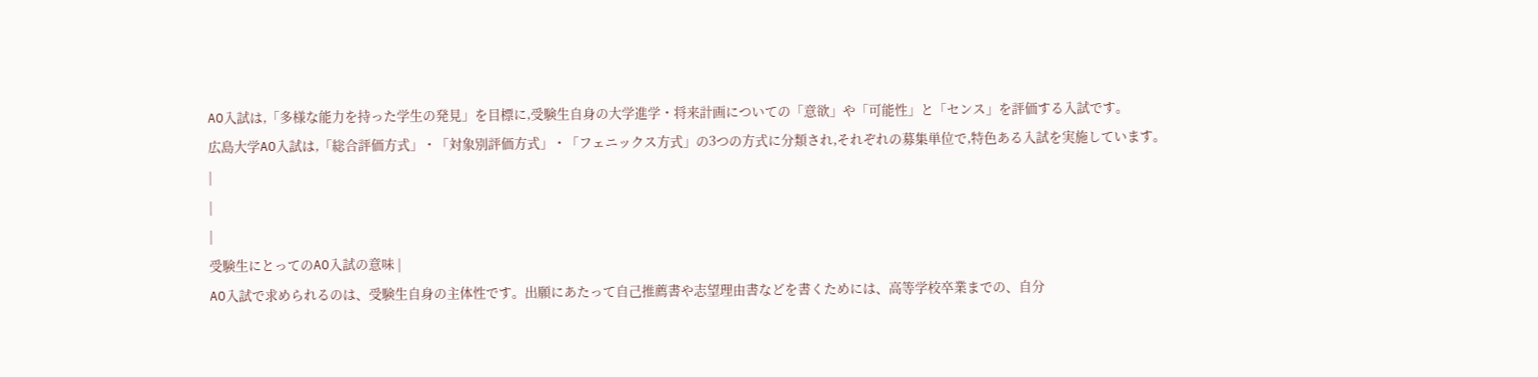AO入試は,「多様な能力を持った学生の発見」を目標に,受験生自身の大学進学・将来計画についての「意欲」や「可能性」と「センス」を評価する入試です。
広島大学AO入試は,「総合評価方式」・「対象別評価方式」・「フェニックス方式」の3つの方式に分類され,それぞれの募集単位で,特色ある入試を実施しています。
|
|
|
受験生にとってのAO入試の意味 |
AO入試で求められるのは、受験生自身の主体性です。出願にあたって自己推薦書や志望理由書などを書くためには、高等学校卒業までの、自分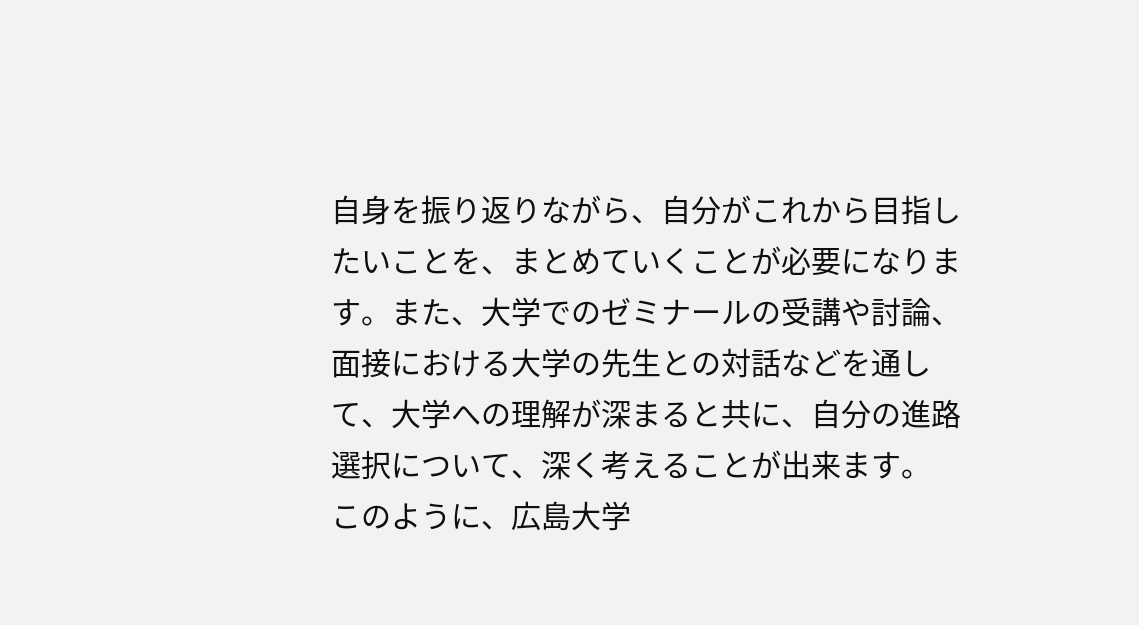自身を振り返りながら、自分がこれから目指したいことを、まとめていくことが必要になります。また、大学でのゼミナールの受講や討論、面接における大学の先生との対話などを通して、大学への理解が深まると共に、自分の進路選択について、深く考えることが出来ます。
このように、広島大学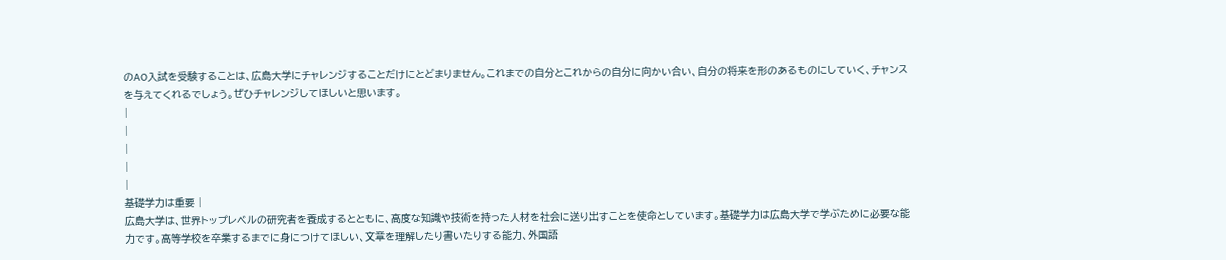のAO入試を受験することは、広島大学にチャレンジすることだけにとどまりません。これまでの自分とこれからの自分に向かい合い、自分の将来を形のあるものにしていく、チャンスを与えてくれるでしょう。ぜひチャレンジしてほしいと思います。
|
|
|
|
|
基礎学力は重要 |
広島大学は、世界トップレベルの研究者を養成するとともに、高度な知識や技術を持った人材を社会に送り出すことを使命としています。基礎学力は広島大学で学ぶために必要な能力です。高等学校を卒業するまでに身につけてほしい、文章を理解したり書いたりする能力、外国語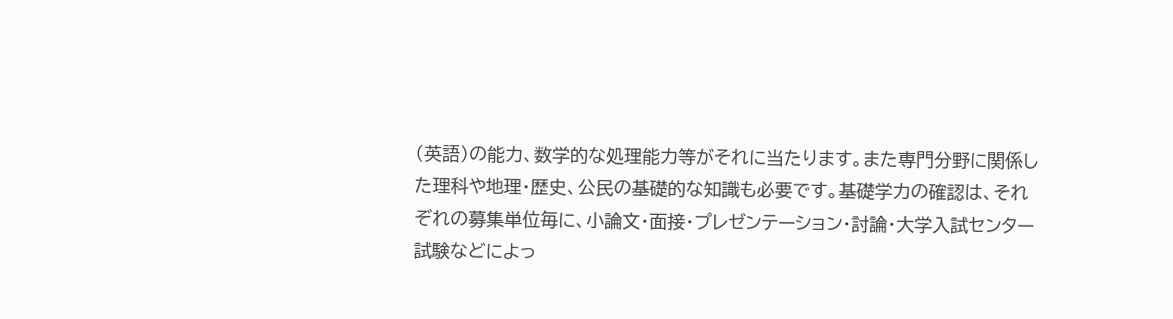(英語)の能力、数学的な処理能力等がそれに当たります。また専門分野に関係した理科や地理・歴史、公民の基礎的な知識も必要です。基礎学力の確認は、それぞれの募集単位毎に、小論文・面接・プレゼンテーション・討論・大学入試センター試験などによっ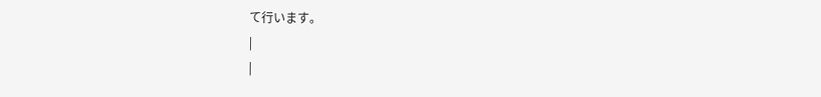て行います。
|
|